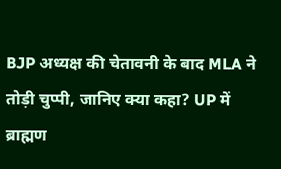BJP अध्यक्ष की चेतावनी के बाद MLA ने तोड़ी चुप्पी, जानिए क्या कहा? UP में ब्राह्मण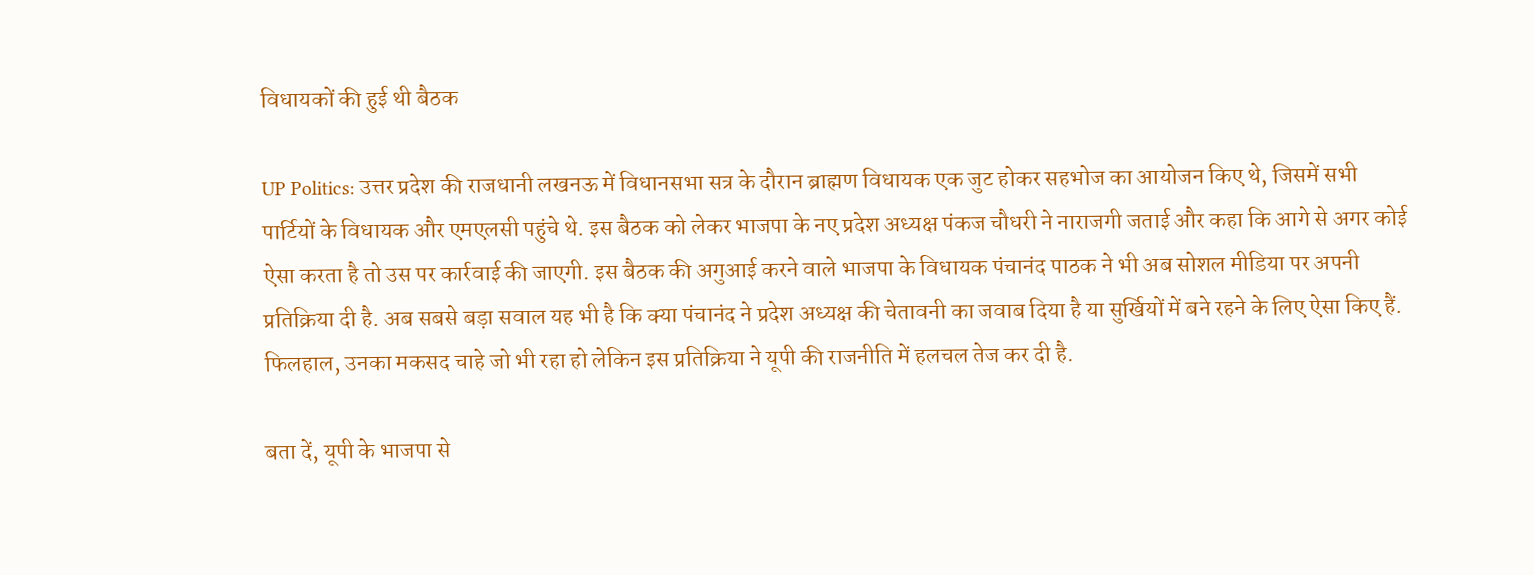विधायकों की हुई थी बैठक

UP Politics: उत्तर प्रदेश की राजधानी लखनऊ में विधानसभा सत्र के दौरान ब्राह्मण विधायक एक जुट होकर सहभोज का आयोजन किए थे, जिसमें सभी पार्टियों के विधायक और एमएलसी पहुंचे थे. इस बैठक को लेकर भाजपा के नए प्रदेश अध्यक्ष पंकज चौधरी ने नाराजगी जताई और कहा कि आगे से अगर कोई ऐसा करता है तो उस पर कार्रवाई की जाएगी. इस बैठक की अगुआई करने वाले भाजपा के विधायक पंचानंद पाठक ने भी अब सोशल मीडिया पर अपनी प्रतिक्रिया दी है. अब सबसे बड़ा सवाल यह भी है कि क्या पंचानंद ने प्रदेश अध्यक्ष की चेतावनी का जवाब दिया है या सुर्खियों में बने रहने के लिए ऐसा किए हैं. फिलहाल, उनका मकसद चाहे जो भी रहा हो लेकिन इस प्रतिक्रिया ने यूपी की राजनीति में हलचल तेज कर दी है.

बता दें, यूपी के भाजपा से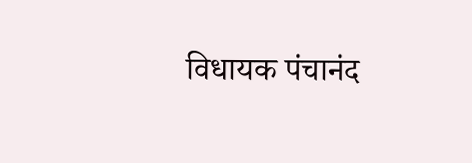विधायक पंचानंद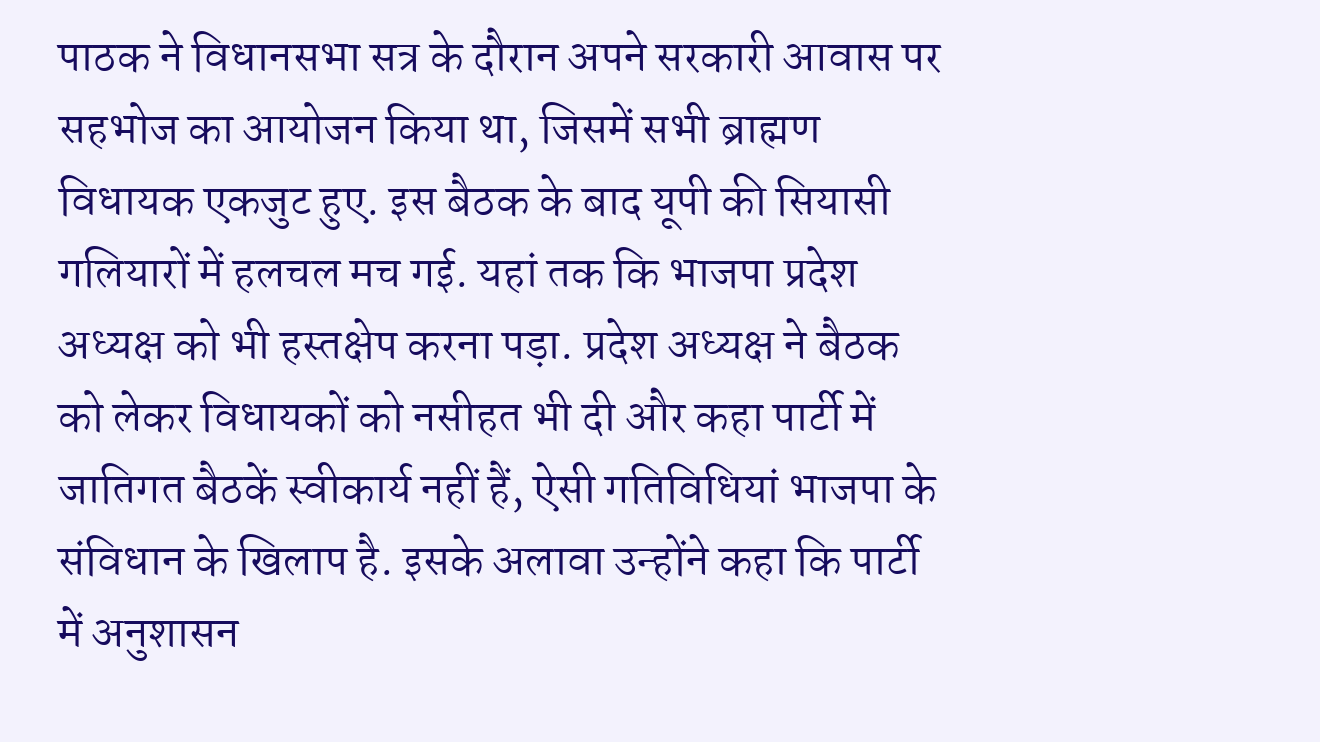पाठक ने विधानसभा सत्र के दौरान अपने सरकारी आवास पर सहभोज का आयोजन किया था, जिसमें सभी ब्राह्मण विधायक एकजुट हुए. इस बैठक के बाद यूपी की सियासी गलियारों में हलचल मच गई. यहां तक कि भाजपा प्रदेश अध्यक्ष को भी हस्तक्षेप करना पड़ा. प्रदेश अध्यक्ष ने बैठक को लेकर विधायकों को नसीहत भी दी और कहा पार्टी में जातिगत बैठकें स्वीकार्य नहीं हैं, ऐसी गतिविधियां भाजपा के संविधान के खिलाप है. इसके अलावा उन्होंने कहा कि पार्टी में अनुशासन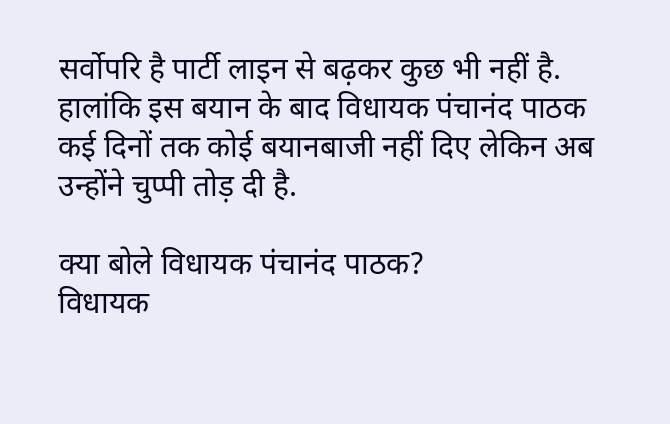सर्वोपरि है पार्टी लाइन से बढ़कर कुछ भी नहीं है. हालांकि इस बयान के बाद विधायक पंचानंद पाठक कई दिनों तक कोई बयानबाजी नहीं दिए लेकिन अब उन्होंने चुप्पी तोड़ दी है.

क्या बोले विधायक पंचानंद पाठक?
विधायक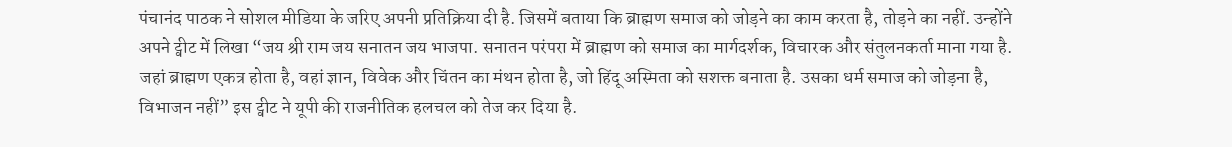पंचानंद पाठक ने सोशल मीडिया के जरिए अपनी प्रतिक्रिया दी है. जिसमें बताया कि ब्राह्मण समाज को जोड़ने का काम करता है, तोड़ने का नहीं. उन्होंने अपने ट्वीट में लिखा “जय श्री राम जय सनातन जय भाजपा. सनातन परंपरा में ब्राह्मण को समाज का मार्गदर्शक, विचारक और संतुलनकर्ता माना गया है. जहां ब्राह्मण एकत्र होता है, वहां ज्ञान, विवेक और चिंतन का मंथन होता है, जो हिंदू अस्मिता को सशक्त बनाता है. उसका धर्म समाज को जोड़ना है, विभाजन नहीं” इस ट्वीट ने यूपी की राजनीतिक हलचल को तेज कर दिया है.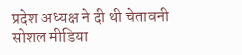प्रदेश अध्यक्ष ने दी थी चेतावनी
सोशल मीडिया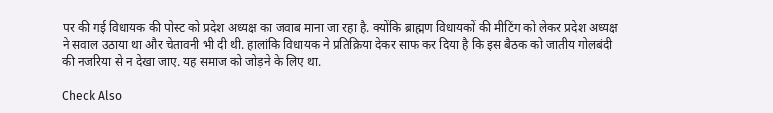पर की गई विधायक की पोस्ट को प्रदेश अध्यक्ष का जवाब माना जा रहा है. क्योंकि ब्राह्मण विधायकों की मीटिंग को लेकर प्रदेश अध्यक्ष ने सवाल उठाया था और चेतावनी भी दी थी. हालांकि विधायक ने प्रतिक्रिया देकर साफ कर दिया है कि इस बैठक को जातीय गोलबंदी की नजरिया से न देखा जाए. यह समाज को जोड़ने के लिए था.

Check Also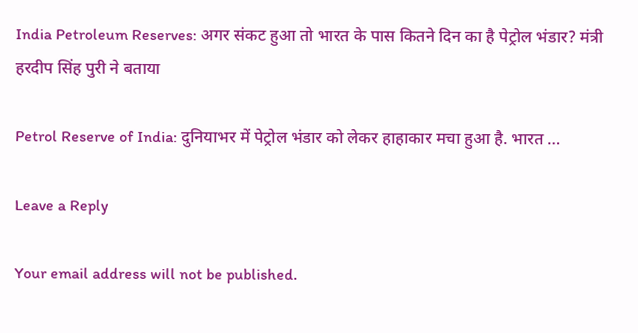India Petroleum Reserves: अगर संकट हुआ तो भारत के पास कितने दिन का है पेट्रोल भंडार? मंत्री हरदीप सिंह पुरी ने बताया

Petrol Reserve of India: दुनियाभर में पेट्रोल भंडार को लेकर हाहाकार मचा हुआ है. भारत …

Leave a Reply

Your email address will not be published.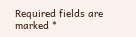Required fields are marked *